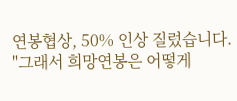연봉협상, 50% 인상 질렀습니다.
"그래서 희망연봉은 어떻게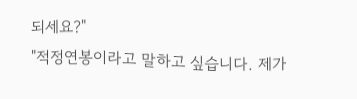되세요?"
"적정연봉이라고 말하고 싶습니다. 제가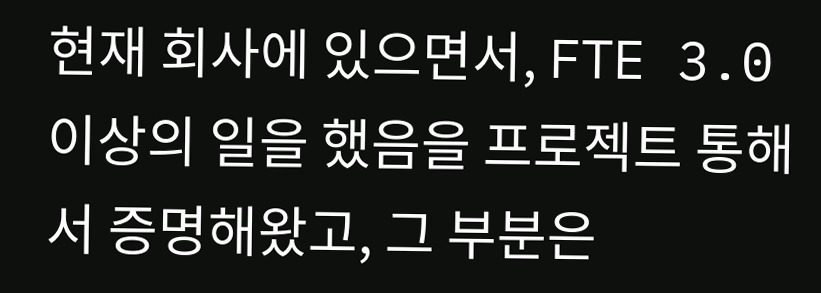현재 회사에 있으면서, FTE 3.0이상의 일을 했음을 프로젝트 통해서 증명해왔고, 그 부분은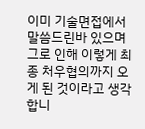이미 기술면접에서 말씀드린바 있으며 그로 인해 이렇게 최종 처우협의까지 오게 된 것이라고 생각합니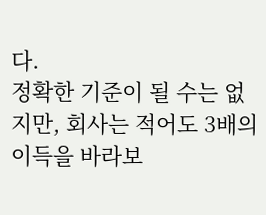다.
정확한 기준이 될 수는 없지만, 회사는 적어도 3배의이득을 바라보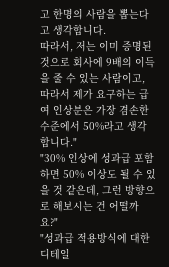고 한명의 사람을 뽑는다고 생각합니다.
따라서, 저는 이미 증명된 것으로 회사에 9배의 이득을 줄 수 있는 사람이고, 따라서 제가 요구하는 급여 인상분은 가장 겸손한 수준에서 50%라고 생각합니다."
"30% 인상에 성과급 포함하면 50% 이상도 될 수 있을 것 같은데, 그런 방향으로 해보시는 건 어떨까요?"
"성과급 적용방식에 대한 디테일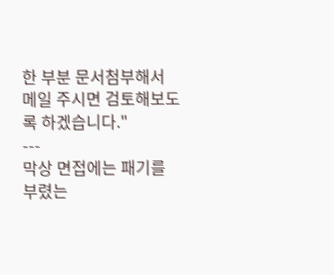한 부분 문서첨부해서 메일 주시면 검토해보도록 하겠습니다."
---
막상 면접에는 패기를 부렸는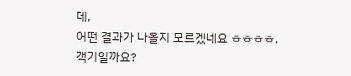데,
어떤 결과가 나올지 모르겠네요 ㅎㅎㅎㅎ.
객기일까요?